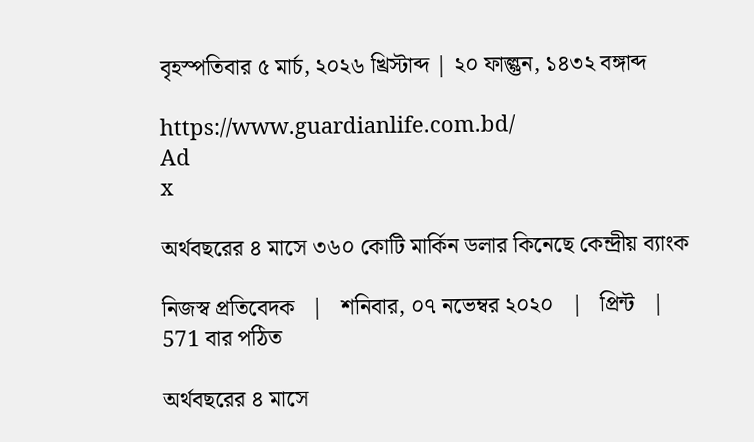বৃহস্পতিবার ৫ মার্চ, ২০২৬ খ্রিস্টাব্দ | ২০ ফাল্গুন, ১৪৩২ বঙ্গাব্দ

https://www.guardianlife.com.bd/
Ad
x

অর্থবছরের ৪ মাসে ৩৬০ কোটি মার্কিন ডলার কিনেছে কেন্দ্রীয় ব্যাংক

নিজস্ব প্রতিবেদক   |   শনিবার, ০৭ নভেম্বর ২০২০   |   প্রিন্ট   |   571 বার পঠিত

অর্থবছরের ৪ মাসে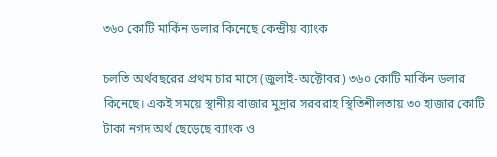৩৬০ কোটি মার্কিন ডলার কিনেছে কেন্দ্রীয় ব্যাংক

চলতি অর্থবছরের প্রথম চার মাসে (জুলাই-অক্টোবর) ৩৬০ কোটি মার্কিন ডলার কিনেছে। একই সময়ে স্থানীয় বাজার মুদ্রার সরবরাহ স্থিতিশীলতায় ৩০ হাজার কোটি টাকা নগদ অর্থ ছেড়েছে ব্যাংক ও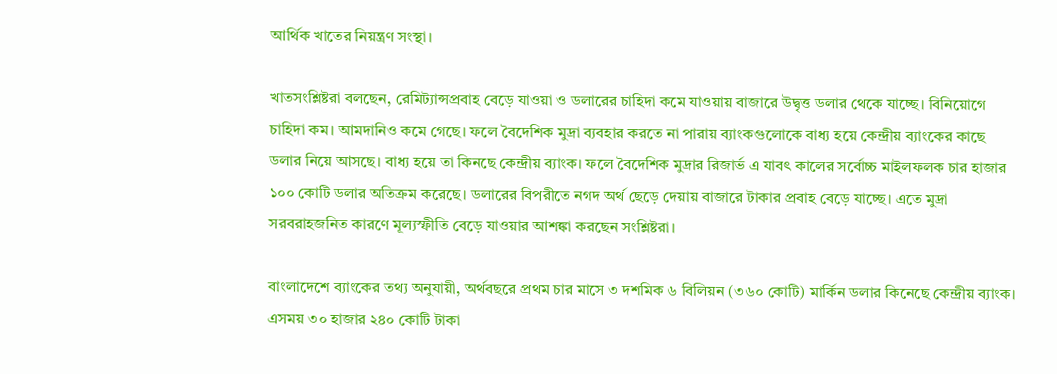আর্থিক খাতের নিয়ন্ত্রণ সংস্থা।

খাতসংশ্লিষ্টরা বলছেন, রেমিট্যান্সপ্রবাহ বেড়ে যাওয়া ও ডলারের চাহিদা কমে যাওয়ায় বাজারে উদ্বৃত্ত ডলার থেকে যাচ্ছে। বিনিয়োগে চাহিদা কম। আমদানিও কমে গেছে। ফলে বৈদেশিক মুদ্রা ব্যবহার করতে না পারায় ব্যাংকগুলোকে বাধ্য হয়ে কেন্দ্রীয় ব্যাংকের কাছে ডলার নিয়ে আসছে। বাধ্য হয়ে তা কিনছে কেন্দ্রীয় ব্যাংক। ফলে বৈদেশিক মুদ্রার রিজার্ভ এ যাবৎ কালের সর্বোচ্চ মাইলফলক চার হাজার ১০০ কোটি ডলার অতিক্রম করেছে। ডলারের বিপরীতে নগদ অর্থ ছেড়ে দেয়ায় বাজারে টাকার প্রবাহ বেড়ে যাচ্ছে। এতে মুদ্রা সরবরাহজনিত কারণে মূল্যস্ফীতি বেড়ে যাওয়ার আশঙ্কা করছেন সংশ্লিষ্টরা।

বাংলাদেশে ব্যাংকের তথ্য অনুযায়ী, অর্থবছরে প্রথম চার মাসে ৩ দশমিক ৬ বিলিয়ন (৩৬০ কোটি) মার্কিন ডলার কিনেছে কেন্দ্রীয় ব্যাংক। এসময় ৩০ হাজার ২৪০ কোটি টাকা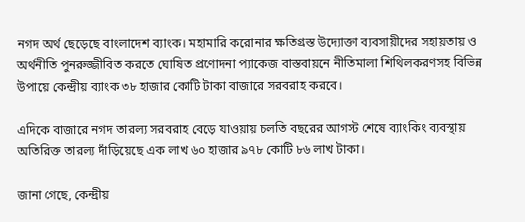নগদ অর্থ ছেড়েছে বাংলাদেশ ব্যাংক। মহামারি করোনার ক্ষতিগ্রস্ত উদ্যোক্তা ব্যবসায়ীদের সহায়তায় ও অর্থনীতি পুনরুজ্জীবিত করতে ঘোষিত প্রণোদনা প্যাকেজ বাস্তবায়নে নীতিমালা শিথিলকরণসহ বিভিন্ন উপায়ে কেন্দ্রীয় ব্যাংক ৩৮ হাজার কোটি টাকা বাজারে সরবরাহ করবে।

এদিকে বাজারে নগদ তারল্য সরবরাহ বেড়ে যাওয়ায় চলতি বছরের আগস্ট শেষে ব্যাংকিং ব্যবস্থায় অতিরিক্ত তারল্য দাঁড়িয়েছে এক লাখ ৬০ হাজার ৯৭৮ কোটি ৮৬ লাখ টাকা।

জানা গেছে, কেন্দ্রীয়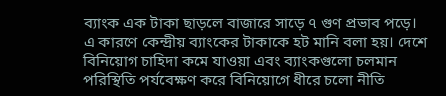ব্যাংক এক টাকা ছাড়লে বাজারে সাড়ে ৭ গুণ প্রভাব পড়ে। এ কারণে কেন্দ্রীয় ব্যাংকের টাকাকে হট মানি বলা হয়। দেশে বিনিয়োগ চাহিদা কমে যাওয়া এবং ব্যাংকগুলো চলমান পরিস্থিতি পর্যবেক্ষণ করে বিনিয়োগে ধীরে চলো নীতি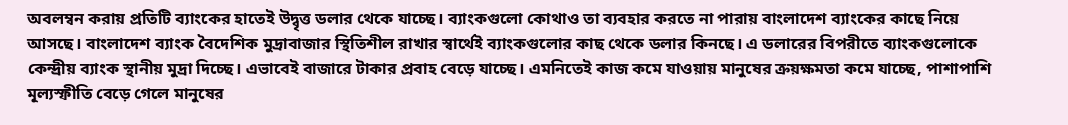অবলম্বন করায় প্রতিটি ব্যাংকের হাতেই উদ্বৃত্ত ডলার থেকে যাচ্ছে। ব্যাংকগুলো কোথাও তা ব্যবহার করতে না পারায় বাংলাদেশ ব্যাংকের কাছে নিয়ে আসছে। বাংলাদেশ ব্যাংক বৈদেশিক মুদ্রাবাজার স্থিতিশীল রাখার স্বার্থেই ব্যাংকগুলোর কাছ থেকে ডলার কিনছে। এ ডলারের বিপরীতে ব্যাংকগুলোকে কেন্দ্রীয় ব্যাংক স্থানীয় মুদ্রা দিচ্ছে। এভাবেই বাজারে টাকার প্রবাহ বেড়ে যাচ্ছে। এমনিতেই কাজ কমে যাওয়ায় মানুষের ক্রয়ক্ষমতা কমে যাচ্ছে, পাশাপাশি মূল্যস্ফীতি বেড়ে গেলে মানুষের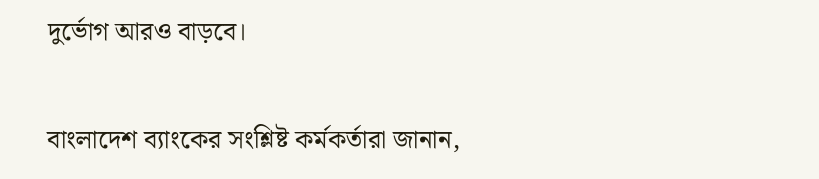দুর্ভোগ আরও বাড়বে।

বাংলাদেশ ব্যাংকের সংশ্লিষ্ট কর্মকর্তারা জানান,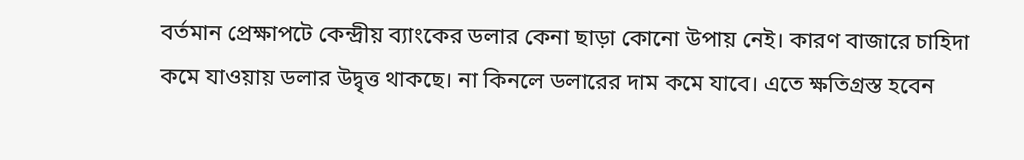বর্তমান প্রেক্ষাপটে কেন্দ্রীয় ব্যাংকের ডলার কেনা ছাড়া কোনো উপায় নেই। কারণ বাজারে চাহিদা কমে যাওয়ায় ডলার উদ্বৃত্ত থাকছে। না কিনলে ডলারের দাম কমে যাবে। এতে ক্ষতিগ্রস্ত হবেন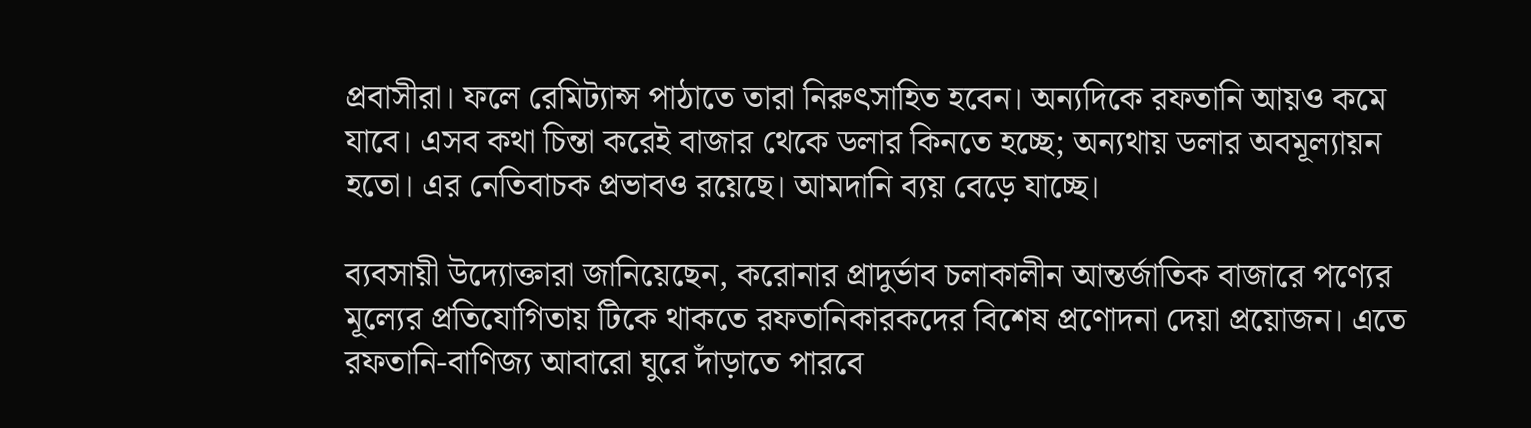প্রবাসীরা। ফলে রেমিট্যান্স পাঠাতে তারা নিরুৎসাহিত হবেন। অন্যদিকে রফতানি আয়ও কমে যাবে। এসব কথা চিন্তা করেই বাজার থেকে ডলার কিনতে হচ্ছে; অন্যথায় ডলার অবমূল্যায়ন হতো। এর নেতিবাচক প্রভাবও রয়েছে। আমদানি ব্যয় বেড়ে যাচ্ছে।

ব্যবসায়ী উদ্যোক্তারা জানিয়েছেন, করোনার প্রাদুর্ভাব চলাকালীন আন্তর্জাতিক বাজারে পণ্যের মূল্যের প্রতিযোগিতায় টিকে থাকতে রফতানিকারকদের বিশেষ প্রণোদনা দেয়া প্রয়োজন। এতে রফতানি-বাণিজ্য আবারো ঘুরে দাঁড়াতে পারবে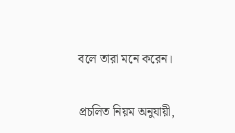বলে তারা মনে করেন।

প্রচলিত নিয়ম অনুযায়ী,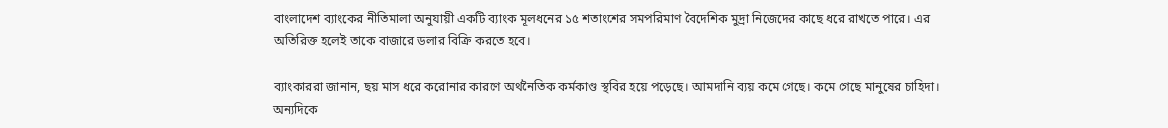বাংলাদেশ ব্যাংকের নীতিমালা অনুযায়ী একটি ব্যাংক মূলধনের ১৫ শতাংশের সমপরিমাণ বৈদেশিক মুদ্রা নিজেদের কাছে ধরে রাখতে পারে। এর অতিরিক্ত হলেই তাকে বাজারে ডলার বিক্রি করতে হবে।

ব্যাংকাররা জানান, ছয় মাস ধরে করোনার কারণে অর্থনৈতিক কর্মকাণ্ড স্থবির হয়ে পড়েছে। আমদানি ব্যয় কমে গেছে। কমে গেছে মানুষের চাহিদা। অন্যদিকে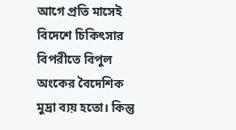আগে প্রতি মাসেই বিদেশে চিকিৎসার বিপরীতে বিপুল অংকের বৈদেশিক মুদ্রা ব্যয় হতো। কিন্তু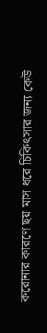করোনার কারণে ছয় মাস ধরে চিকিৎসার জন্য কেউ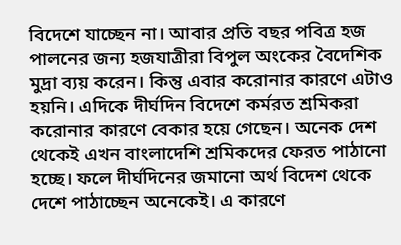বিদেশে যাচ্ছেন না। আবার প্রতি বছর পবিত্র হজ পালনের জন্য হজযাত্রীরা বিপুল অংকের বৈদেশিক মুদ্রা ব্যয় করেন। কিন্তু এবার করোনার কারণে এটাও হয়নি। এদিকে দীর্ঘদিন বিদেশে কর্মরত শ্রমিকরা করোনার কারণে বেকার হয়ে গেছেন। অনেক দেশ থেকেই এখন বাংলাদেশি শ্রমিকদের ফেরত পাঠানো হচ্ছে। ফলে দীর্ঘদিনের জমানো অর্থ বিদেশ থেকে দেশে পাঠাচ্ছেন অনেকেই। এ কারণে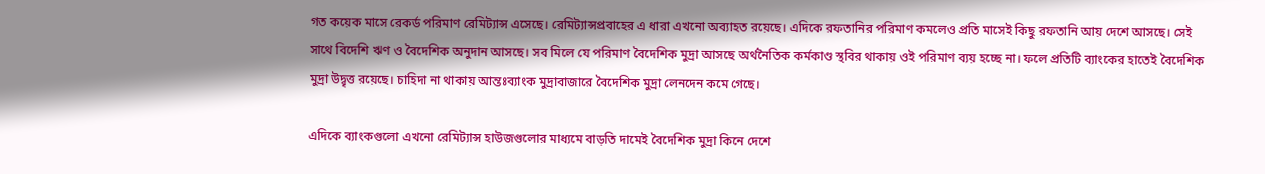গত কয়েক মাসে রেকর্ড পরিমাণ রেমিট্যান্স এসেছে। রেমিট্যান্সপ্রবাহের এ ধারা এখনো অব্যাহত রয়েছে। এদিকে রফতানির পরিমাণ কমলেও প্রতি মাসেই কিছু রফতানি আয় দেশে আসছে। সেই সাথে বিদেশি ঋণ ও বৈদেশিক অনুদান আসছে। সব মিলে যে পরিমাণ বৈদেশিক মুদ্রা আসছে অর্থনৈতিক কর্মকাণ্ড স্থবির থাকায় ওই পরিমাণ ব্যয় হচ্ছে না। ফলে প্রতিটি ব্যাংকের হাতেই বৈদেশিক মুদ্রা উদ্বৃত্ত রয়েছে। চাহিদা না থাকায় আন্তঃব্যাংক মুদ্রাবাজারে বৈদেশিক মুদ্রা লেনদেন কমে গেছে।

এদিকে ব্যাংকগুলো এখনো রেমিট্যান্স হাউজগুলোর মাধ্যমে বাড়তি দামেই বৈদেশিক মুদ্রা কিনে দেশে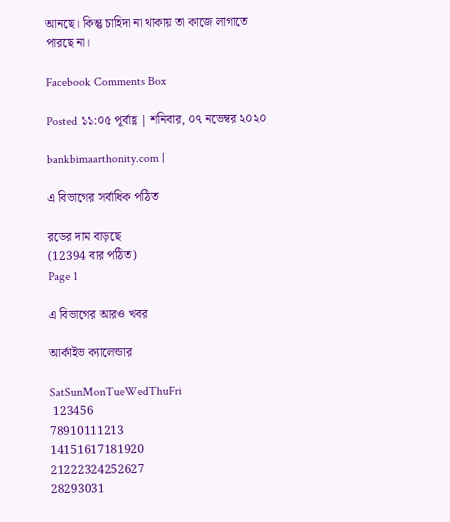আনছে। কিন্তু চাহিদা না থাকায় তা কাজে লাগাতে পারছে না।

Facebook Comments Box

Posted ১১:০৫ পূর্বাহ্ণ | শনিবার, ০৭ নভেম্বর ২০২০

bankbimaarthonity.com |

এ বিভাগের সর্বাধিক পঠিত

রডের দাম বাড়ছে
(12394 বার পঠিত)
Page 1

এ বিভাগের আরও খবর

আর্কাইভ ক্যালেন্ডার

SatSunMonTueWedThuFri
 123456
78910111213
14151617181920
21222324252627
28293031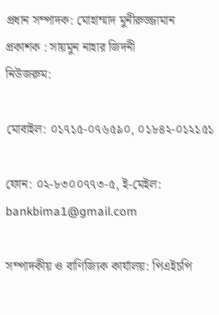প্রধান সম্পাদক: মোহাম্মাদ মুনীরুজ্জামান
প্রকাশক : সায়মুন নাহার জিদনী
নিউজরুম:

মোবাইল: ০১৭১৫-০৭৬৫৯০, ০১৮৪২-০১২১৫১

ফোন: ০২-৮৩০০৭৭৩-৫, ই-মেইল: bankbima1@gmail.com

সম্পাদকীয় ও বাণিজ্যিক কার্যালয়: পিএইচপি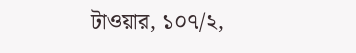টাওয়ার, ১০৭/২,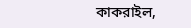কাকরাইল,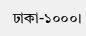ঢাকা-১০০০।